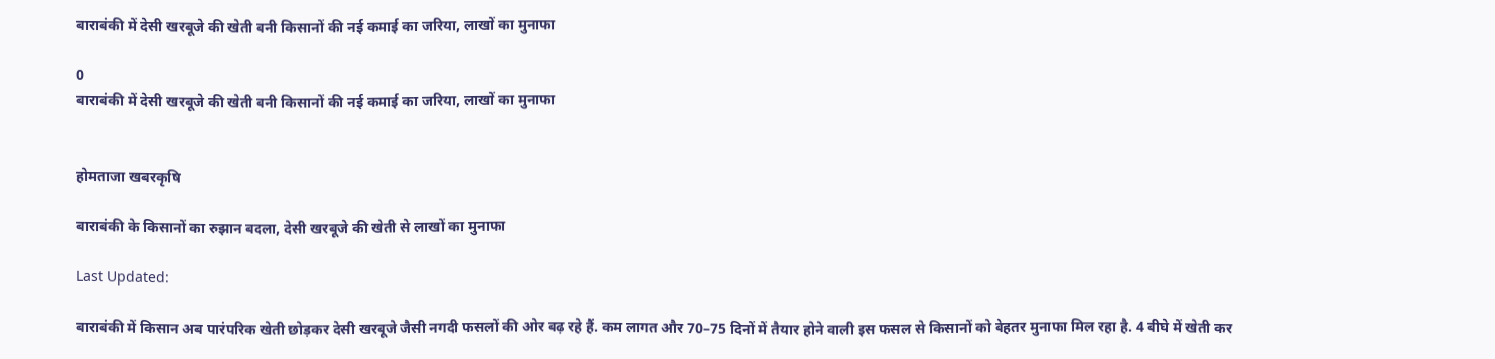बाराबंकी में देसी खरबूजे की खेती बनी किसानों की नई कमाई का जरिया, लाखों का मुनाफा

0
बाराबंकी में देसी खरबूजे की खेती बनी किसानों की नई कमाई का जरिया, लाखों का मुनाफा


होमताजा खबरकृषि

बाराबंकी के किसानों का रुझान बदला, देसी खरबूजे की खेती से लाखों का मुनाफा

Last Updated:

बाराबंकी में किसान अब पारंपरिक खेती छोड़कर देसी खरबूजे जैसी नगदी फसलों की ओर बढ़ रहे हैं. कम लागत और 70–75 दिनों में तैयार होने वाली इस फसल से किसानों को बेहतर मुनाफा मिल रहा है. 4 बीघे में खेती कर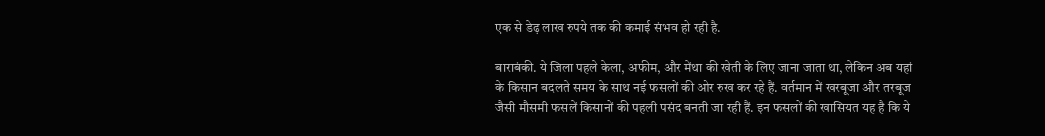एक से डेढ़ लाख रुपये तक की कमाई संभव हो रही है.

बाराबंकी. ये जिला पहले केला, अफीम, और मेंथा की खेती के लिए जाना जाता था, लेकिन अब यहां के किसान बदलते समय के साथ नई फसलों की ओर रुख कर रहे हैं. वर्तमान में खरबूजा और तरबूज जैसी मौसमी फसलें किसानों की पहली पसंद बनती जा रही हैं. इन फसलों की खासियत यह है कि ये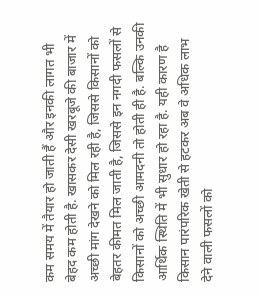कम समय में तैयार हो जाती हैं और इनकी लागत भी बेहद कम होती है. खासकर देसी खरबूजे की बाजार में अच्छी मांग देखने को मिल रही है, जिससे किसानों को बेहतर कीमत मिल जाती है, जिससे इन नगदी फसलों से किसानों को अच्छी आमदनी तो होती ही है. बल्कि उनकी आर्थिक स्थिति में भी सुधार हो रहा है. यही कारण है किसान पारंपरिक खेती से हटकर अब वे अधिक लाभ देने वाली फसलों को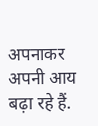अपनाकर अपनी आय बढ़ा रहे हैं.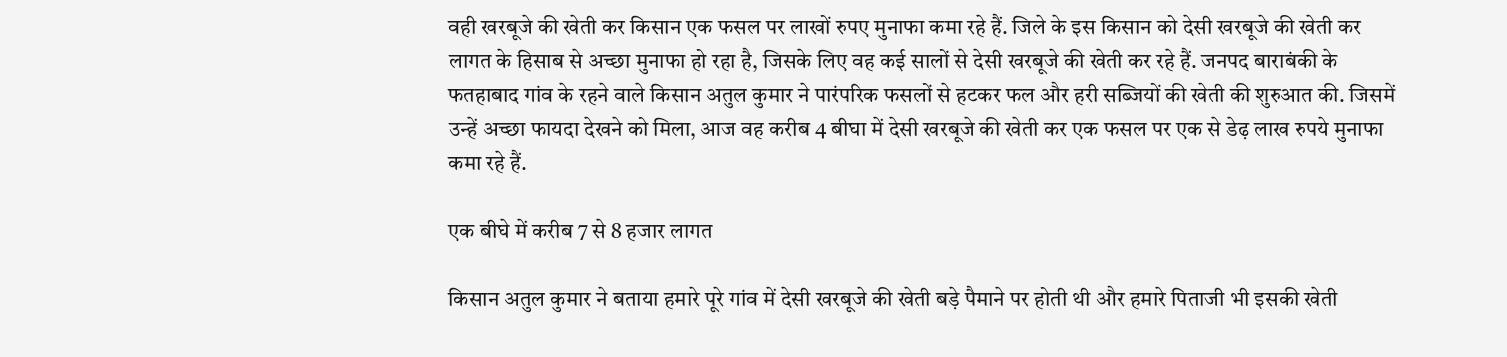वही खरबूजे की खेती कर किसान एक फसल पर लाखों रुपए मुनाफा कमा रहे हैं. जिले के इस किसान को देसी खरबूजे की खेती कर लागत के हिसाब से अच्छा मुनाफा हो रहा है, जिसके लिए वह कई सालों से देसी खरबूजे की खेती कर रहे हैं. जनपद बाराबंकी के फतहाबाद गांव के रहने वाले किसान अतुल कुमार ने पारंपरिक फसलों से हटकर फल और हरी सब्जियों की खेती की शुरुआत की. जिसमें उन्हें अच्छा फायदा देखने को मिला, आज वह करीब 4 बीघा में देसी खरबूजे की खेती कर एक फसल पर एक से डेढ़ लाख रुपये मुनाफा कमा रहे हैं.

एक बीघे में करीब 7 से 8 हजार लागत

किसान अतुल कुमार ने बताया हमारे पूरे गांव में देसी खरबूजे की खेती बड़े पैमाने पर होती थी और हमारे पिताजी भी इसकी खेती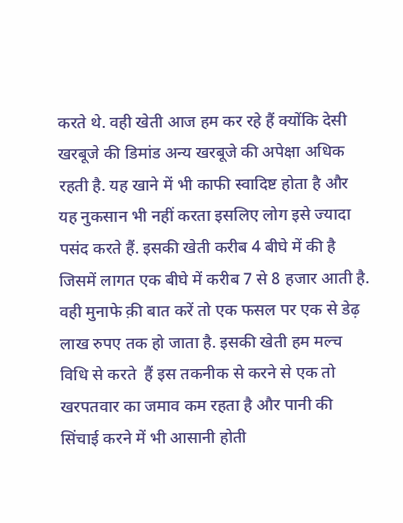करते थे. वही खेती आज हम कर रहे हैं क्योंकि देसी खरबूजे की डिमांड अन्य खरबूजे की अपेक्षा अधिक रहती है. यह खाने में भी काफी स्वादिष्ट होता है और यह नुकसान भी नहीं करता इसलिए लोग इसे ज्यादा पसंद करते हैं. इसकी खेती करीब 4 बीघे में की है जिसमें लागत एक बीघे में करीब 7 से 8 हजार आती है. वही मुनाफे क़ी बात करें तो एक फसल पर एक से डेढ़ लाख रुपए तक हो जाता है. इसकी खेती हम मल्च विधि से करते  हैं इस तकनीक से करने से एक तो खरपतवार का जमाव कम रहता है और पानी की सिंचाई करने में भी आसानी होती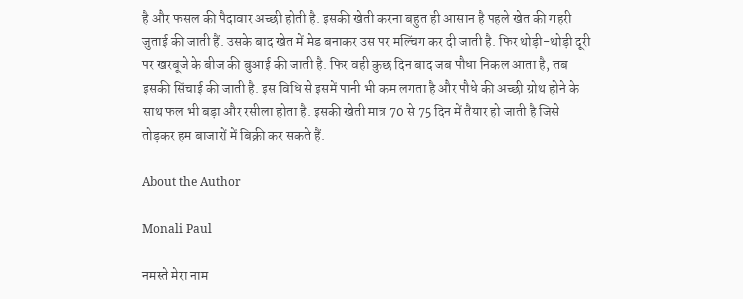है और फसल की पैदावार अच्छी होती है. इसकी खेती करना बहुत ही आसान है पहले खेत की गहरी जुताई की जाती हैं. उसके बाद खेत में मेड बनाकर उस पर मल्चिंग कर दी जाती है. फिर थोड़ी-थोड़ी दूरी पर खरबूजे के बीज की बुआई की जाती है. फिर वही कुछ दिन बाद जब पौधा निकल आता है, तब इसकी सिंचाई की जाती है. इस विधि से इसमें पानी भी कम लगता है और पौधे की अच्छी ग्रोथ होने के साथ फल भी बड़ा और रसीला होता है. इसकी खेती मात्र 70 से 75 दिन में तैयार हो जाती है जिसे तोड़कर हम बाजारों में बिक्री कर सकते हैं.

About the Author

Monali Paul

नमस्ते मेरा नाम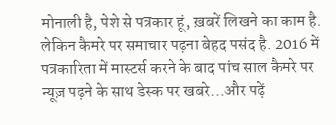मोनाली है, पेशे से पत्रकार हूं, ख़बरें लिखने का काम है. लेकिन कैमरे पर समाचार पढ़ना बेहद पसंद है. 2016 में पत्रकारिता में मास्टर्स करने के बाद पांच साल कैमरे पर न्यूज़ पढ़ने के साथ डेस्क पर खबरे…और पढ़ें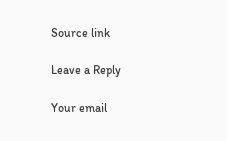Source link

Leave a Reply

Your email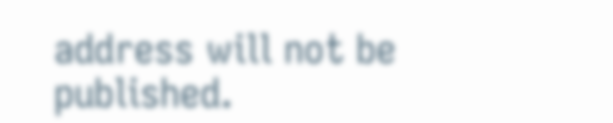address will not be published.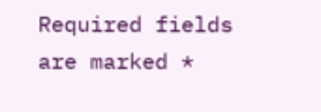Required fields are marked *